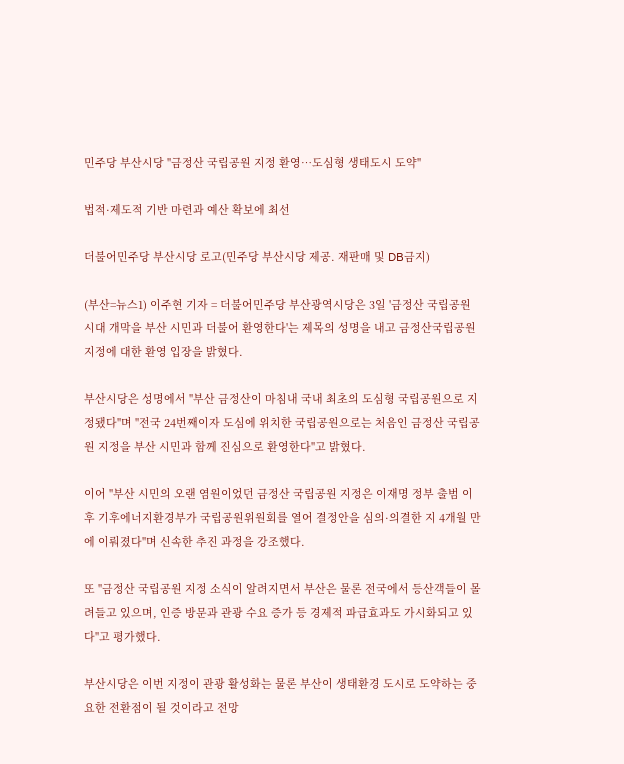민주당 부산시당 "금정산 국립공원 지정 환영…도심형 생태도시 도약"

법적·제도적 기반 마련과 예산 확보에 최선

더불어민주당 부산시당 로고(민주당 부산시당 제공. 재판매 및 DB금지)

(부산=뉴스1) 이주현 기자 = 더불어민주당 부산광역시당은 3일 '금정산 국립공원 시대 개막을 부산 시민과 더불어 환영한다'는 제목의 성명을 내고 금정산국립공원 지정에 대한 환영 입장을 밝혔다.

부산시당은 성명에서 "부산 금정산이 마침내 국내 최초의 도심형 국립공원으로 지정됐다"며 "전국 24번째이자 도심에 위치한 국립공원으로는 처음인 금정산 국립공원 지정을 부산 시민과 함께 진심으로 환영한다"고 밝혔다.

이어 "부산 시민의 오랜 염원이었던 금정산 국립공원 지정은 이재명 정부 출범 이후 기후에너지환경부가 국립공원위원회를 열어 결정안을 심의·의결한 지 4개월 만에 이뤄졌다"며 신속한 추진 과정을 강조했다.

또 "금정산 국립공원 지정 소식이 알려지면서 부산은 물론 전국에서 등산객들이 몰려들고 있으며, 인증 방문과 관광 수요 증가 등 경제적 파급효과도 가시화되고 있다"고 평가했다.

부산시당은 이번 지정이 관광 활성화는 물론 부산이 생태환경 도시로 도약하는 중요한 전환점이 될 것이라고 전망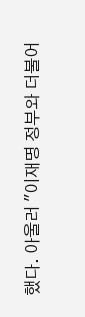했다. 아울러 "이재명 정부와 더불어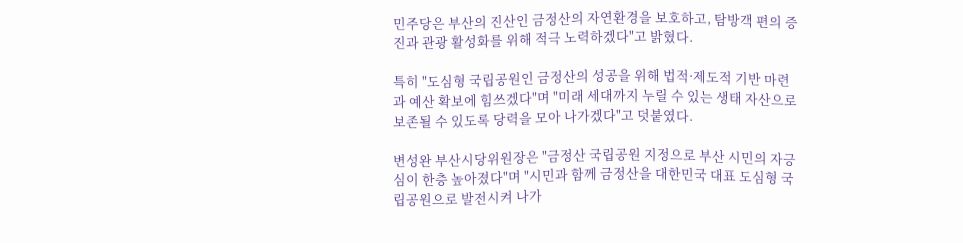민주당은 부산의 진산인 금정산의 자연환경을 보호하고, 탐방객 편의 증진과 관광 활성화를 위해 적극 노력하겠다"고 밝혔다.

특히 "도심형 국립공원인 금정산의 성공을 위해 법적·제도적 기반 마련과 예산 확보에 힘쓰겠다"며 "미래 세대까지 누릴 수 있는 생태 자산으로 보존될 수 있도록 당력을 모아 나가겠다"고 덧붙였다.

변성완 부산시당위원장은 "금정산 국립공원 지정으로 부산 시민의 자긍심이 한층 높아졌다"며 "시민과 함께 금정산을 대한민국 대표 도심형 국립공원으로 발전시켜 나가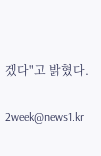겠다"고 밝혔다.

2week@news1.kr